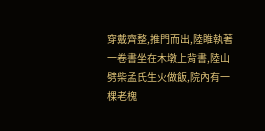穿戴齊整,推門而出,陸睢執著一卷書坐在木墩上背書,陸山劈柴孟氏生火做飯,院內有一棵老槐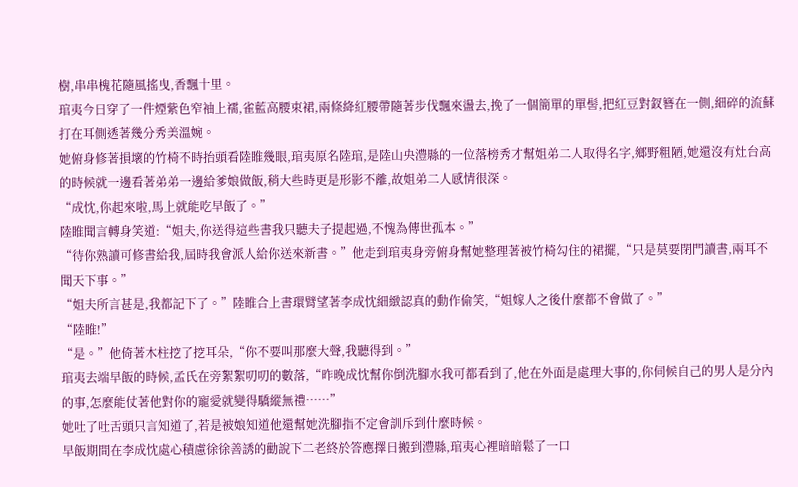樹,串串槐花隨風搖曳,香飄十里。
琯夷今日穿了一件煙紫色窄袖上襦,雀藍高腰束裙,兩條絳紅腰帶隨著步伐飄來盪去,挽了一個簡單的單髻,把紅豆對釵簪在一側,細碎的流蘇打在耳側透著幾分秀美溫婉。
她俯身修著損壞的竹椅不時抬頭看陸睢幾眼,琯夷原名陸琯,是陸山央澧縣的一位落榜秀才幫姐弟二人取得名字,鄉野粗陋,她還沒有灶台高的時候就一邊看著弟弟一邊給爹娘做飯,稍大些時更是形影不離,故姐弟二人感情很深。
“成忱,你起來啦,馬上就能吃早飯了。”
陸睢聞言轉身笑道:“姐夫,你送得這些書我只聽夫子提起過,不愧為傳世孤本。”
“待你熟讀可修書給我,屆時我會派人給你送來新書。”他走到琯夷身旁俯身幫她整理著被竹椅勾住的裙擺,“只是莫要閉門讀書,兩耳不聞天下事。”
“姐夫所言甚是,我都記下了。”陸睢合上書環臂望著李成忱細緻認真的動作偷笑,“姐嫁人之後什麼都不會做了。”
“陸睢!”
“是。”他倚著木柱挖了挖耳朵,“你不要叫那麼大聲,我聽得到。”
琯夷去端早飯的時候,孟氏在旁絮絮叨叨的數落,“昨晚成忱幫你倒洗腳水我可都看到了,他在外面是處理大事的,你伺候自己的男人是分內的事,怎麼能仗著他對你的寵愛就變得驕縱無禮……”
她吐了吐舌頭只言知道了,若是被娘知道他還幫她洗腳指不定會訓斥到什麼時候。
早飯期間在李成忱處心積慮徐徐善誘的勸說下二老終於答應擇日搬到澧縣,琯夷心裡暗暗鬆了一口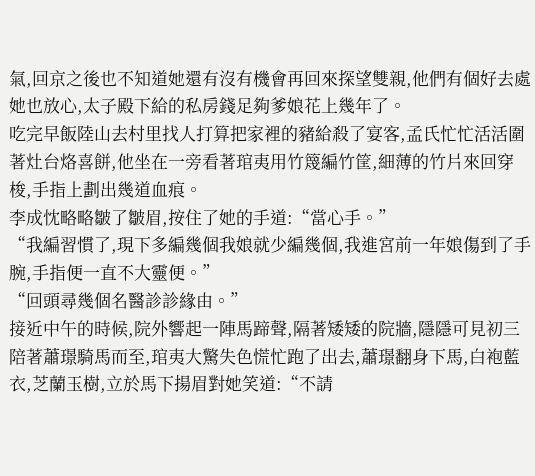氣,回京之後也不知道她還有沒有機會再回來探望雙親,他們有個好去處她也放心,太子殿下給的私房錢足夠爹娘花上幾年了。
吃完早飯陸山去村里找人打算把家裡的豬給殺了宴客,孟氏忙忙活活圍著灶台烙喜餅,他坐在一旁看著琯夷用竹篾編竹筐,細薄的竹片來回穿梭,手指上劃出幾道血痕。
李成忱略略皺了皺眉,按住了她的手道:“當心手。”
“我編習慣了,現下多編幾個我娘就少編幾個,我進宮前一年娘傷到了手腕,手指便一直不大靈便。”
“回頭尋幾個名醫診診緣由。”
接近中午的時候,院外響起一陣馬蹄聲,隔著矮矮的院牆,隱隱可見初三陪著蕭璟騎馬而至,琯夷大驚失色慌忙跑了出去,蕭璟翻身下馬,白袍藍衣,芝蘭玉樹,立於馬下揚眉對她笑道:“不請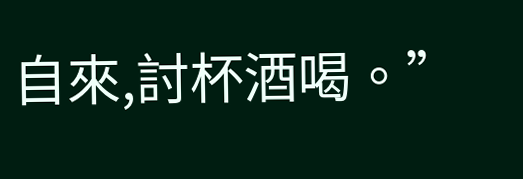自來,討杯酒喝。”